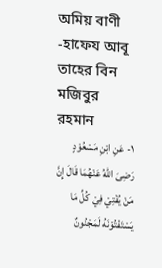অমিয় বাণী
-হাফেয আবূ তাহের বিন মজিবুর রহমান
١- عَنِ ابْنِ مَسْعُوْدٍ رَضِىَ اللهُ عَنْهُمَا قَالَ إِنَّ مَنْ يُفْتِيْ فِيْ كُلِّ مَا يَسْتَفْتُوْنَهُ لَمَجْنُونٌ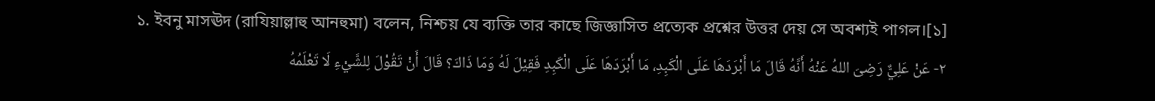১. ইবনু মাসঊদ (রাযিয়াল্লাহু আনহুমা) বলেন, নিশ্চয় যে ব্যক্তি তার কাছে জিজ্ঞাসিত প্রত্যেক প্রশ্নের উত্তর দেয় সে অবশ্যই পাগল।[১]
٢- عَنْ عَلِيٌّ رَضِىَ اللهُ عَنْهُ أَنَّهُ قَالَ مَا أَبْرَدَهَا عَلَى الْكَبِدِ، مَا أَبْرَدَهَا عَلَى الْكَبِدِ فَقِيْلَ لَهُ وَمَا ذَاكَ؟ قَالَ أَنْ تَقُوْلَ لِلشَّيْءِ لَا تَعْلَمُهُ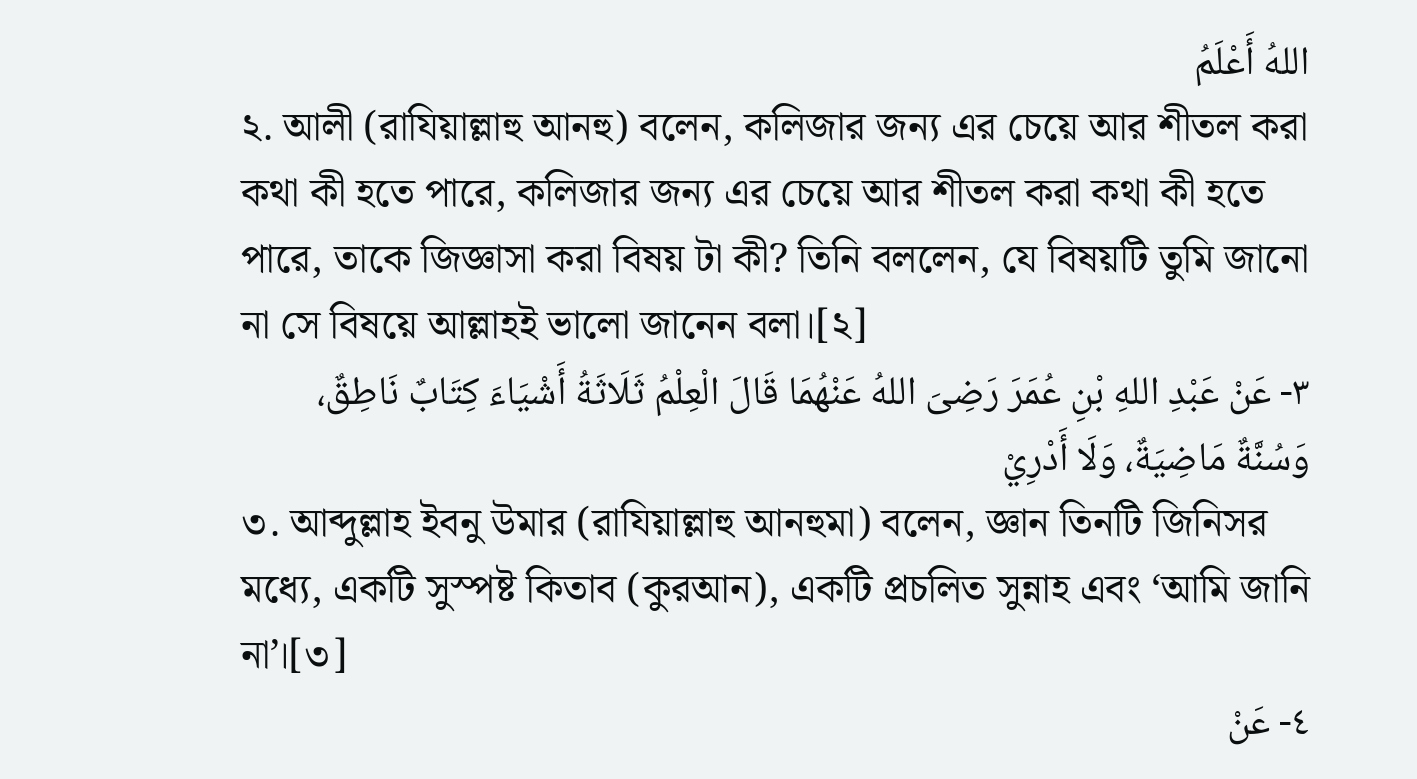اللهُ أَعْلَمُ
২. আলী (রাযিয়াল্লাহু আনহু) বলেন, কলিজার জন্য এর চেয়ে আর শীতল করা কথা কী হতে পারে, কলিজার জন্য এর চেয়ে আর শীতল করা কথা কী হতে পারে, তাকে জিজ্ঞাসা করা বিষয় টা কী? তিনি বললেন, যে বিষয়টি তুমি জানো না সে বিষয়ে আল্লাহই ভালো জানেন বলা।[২]
٣- عَنْ عَبْدِ اللهِ بْنِ عُمَرَ رَضِىَ اللهُ عَنْهُمَا قَالَ الْعِلْمُ ثَلَاثَةُ أَشْيَاءَ كِتَابٌ نَاطِقٌ، وَسُنَّةٌ مَاضِيَةٌ، وَلَا أَدْرِيْ
৩. আব্দুল্লাহ ইবনু উমার (রাযিয়াল্লাহু আনহুমা) বলেন, জ্ঞান তিনটি জিনিসর মধ্যে, একটি সুস্পষ্ট কিতাব (কুরআন), একটি প্রচলিত সুন্নাহ এবং ‘আমি জানি না’।[৩]
٤- عَنْ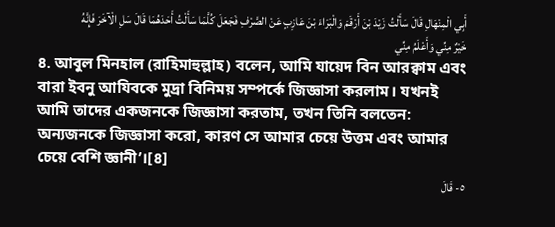أَبِي الْمِنْهَالِ قَالَ سَأَلْتُ زَيْدَ بْنَ أَرْقَمَ وَالْبَرَاءَ بْنَ عَازِبٍ عَنْ الصَّرْفِ فَجَعَلَ كُلَّمَا سَأَلْتُ أَحَدَهُمَا قَالَ سَلِ الْآخَرَ فَإِنَّهُ خَيْرٌ مِنِّي وَأَعْلَمُ مِنِّي
৪. আবুল মিনহাল (রাহিমাহুল্লাহ) বলেন, আমি যায়েদ বিন আরক্বাম এবং বারা ইবনু আযিবকে মুদ্রা বিনিময় সম্পর্কে জিজ্ঞাসা করলাম। যখনই আমি তাদের একজনকে জিজ্ঞাসা করতাম, তখন তিনি বলতেন: অন্যজনকে জিজ্ঞাসা করো, কারণ সে আমার চেয়ে উত্তম এবং আমার চেয়ে বেশি জ্ঞানী’।[৪]
٥- قَالَ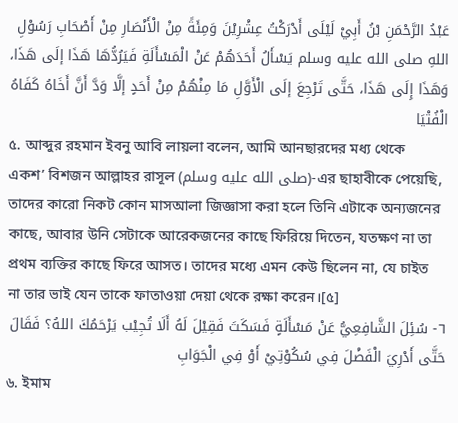عَبْدُ الرَّحْمَنِ بْنُ أَبِيْ لَيْلَى أَدْرَكْتُ عِشْرِيْنَ وَمِئَةً مِنْ الْأَنْصَارِ مِنْ أَصْحَابِ رَسُوْلِ اللهِ صلى الله عليه وسلم يَسْأَلُ أَحَدَهُمْ عَنْ الْمَسْأَلَةِ فَيَرُدُّهَا هَذَا إلَى هَذَا، وَهَذَا إِلَى هَذَا، حَتَّى تَرْجِعَ إلَى الْأَوَّلِ مَا مِنْهُمْ مِنْ أَحَدٍ إلَّا وَدَّ أَنَّ أَخَاهُ كَفَاهُ الْفُتْيَا
৫. আব্দুর রহমান ইবনু আবি লায়লা বলেন, আমি আনছারদের মধ্য থেকে একশ’ বিশজন আল্লাহর রাসূল (صلى الله عليه وسلم)-এর ছাহাবীকে পেয়েছি, তাদের কারো নিকট কোন মাসআলা জিজ্ঞাসা করা হলে তিনি এটাকে অন্যজনের কাছে, আবার উনি সেটাকে আরেকজনের কাছে ফিরিয়ে দিতেন, যতক্ষণ না তা প্রথম ব্যক্তির কাছে ফিরে আসত। তাদের মধ্যে এমন কেউ ছিলেন না, যে চাইত না তার ভাই যেন তাকে ফাতাওয়া দেয়া থেকে রক্ষা করেন।[৫]
٦- سُئِلَ الشَّافِعِيُّ عَنْ مَسْأَلَةٍ فَسَكَتَ فَقِيْلَ لَهُ أَلَا تُجِيْب يَرْحَمُكَ اللهُ؟ فَقَالَ حَتَّى أَدْرِيَ الْفَضْلَ فِي سُكُوْتِيْ أَوْ فِي الْجَوَابِ
৬. ইমাম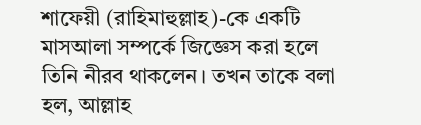শাফেয়ী (রাহিমাহুল্লাহ)-কে একটি মাসআলা সম্পর্কে জিজ্ঞেস করা হলে তিনি নীরব থাকলেন। তখন তাকে বলা হল, আল্লাহ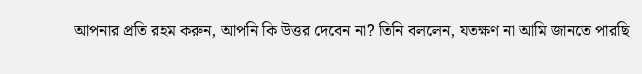আপনার প্রতি রহম করুন, আপনি কি উত্তর দেবেন না? তিনি বললেন, যতক্ষণ না আমি জানতে পারছি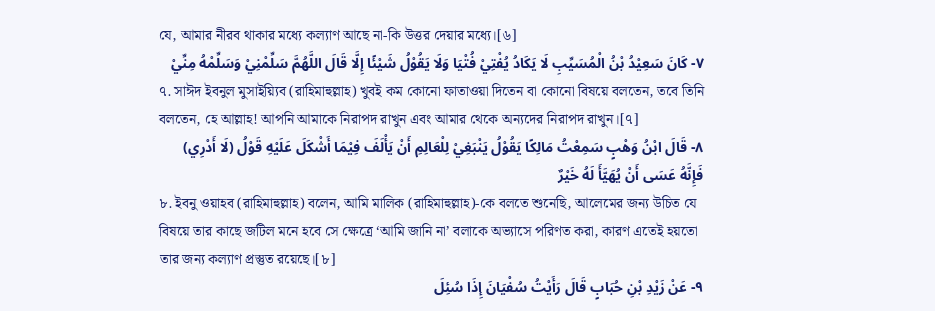যে, আমার নীরব থাকার মধ্যে কল্যাণ আছে না-কি উত্তর দেয়ার মধ্যে।[৬]
٧- كَانَ سَعِيْدُ بْنُ الْمُسَيِّبِ لَا يَكَادُ يُفْتِيْ فُتْيَا وَلَا يَقُوْلُ شَيْئًا إِلَّا قَالَ اللَّهُمَّ سَلِّمْنِيْ وَسَلِّمْهُ مِنِّيْ
৭. সাঈদ ইবনুল মুসাইয়্যিব (রাহিমাহুল্লাহ) খুবই কম কোনো ফাতাওয়া দিতেন বা কোনো বিষয়ে বলতেন, তবে তিনি বলতেন, হে আল্লাহ! আপনি আমাকে নিরাপদ রাখুন এবং আমার থেকে অন্যদের নিরাপদ রাখুন।[৭]
٨- قَالَ ابْنُ وَهْبٍ سَمِعْتُ مَالِكًا يَقُوْلُ يَنْبَغِيْ لِلْعَالِمِ أَنْ يَأْلَفَ فِيْمَا أَشْكَلَ عَلَيْهِ قَوْلُ (لَا أَدْرِي) فَإِنَّهُ عَسَى أَنْ يُهَيَّأَ لَهُ خَيْرٌ
৮. ইবনু ওয়াহব (রাহিমাহুল্লাহ) বলেন, আমি মালিক (রাহিমাহুল্লাহ)-কে বলতে শুনেছি, আলেমের জন্য উচিত যে বিষয়ে তার কাছে জটিল মনে হবে সে ক্ষেত্রে ‘আমি জানি না’ বলাকে অভ্যাসে পরিণত করা, কারণ এতেই হয়তো তার জন্য কল্যাণ প্রস্তুত রয়েছে।[৮]
٩- عَنْ زَيْدِ بْنِ حُبَابٍ قَالَ رَأَيْتُ سُفْيَانَ إِذَا سُئِلَ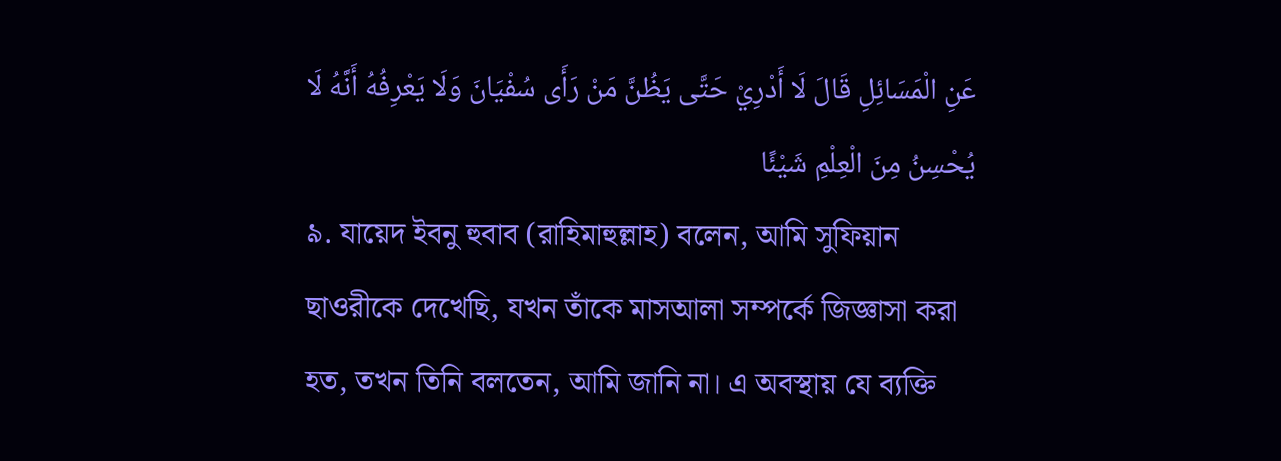عَنِ الْمَسَائِلِ قَالَ لَا أَدْرِيْ حَتَّى يَظُنَّ مَنْ رَأَى سُفْيَانَ وَلَا يَعْرِفُهُ أَنَّهُ لَا يُحْسِنُ مِنَ الْعِلْمِ شَيْئًا
৯. যায়েদ ইবনু হুবাব (রাহিমাহুল্লাহ) বলেন, আমি সুফিয়ান ছাওরীকে দেখেছি, যখন তাঁকে মাসআলা সম্পর্কে জিজ্ঞাসা করা হত, তখন তিনি বলতেন, আমি জানি না। এ অবস্থায় যে ব্যক্তি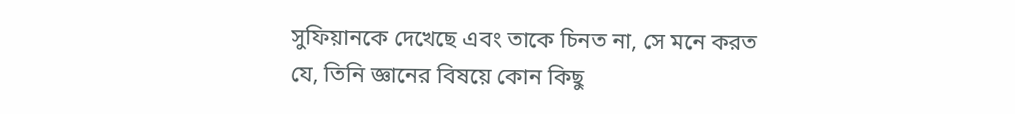সুফিয়ানকে দেখেছে এবং তাকে চিনত না, সে মনে করত যে, তিনি জ্ঞানের বিষয়ে কোন কিছু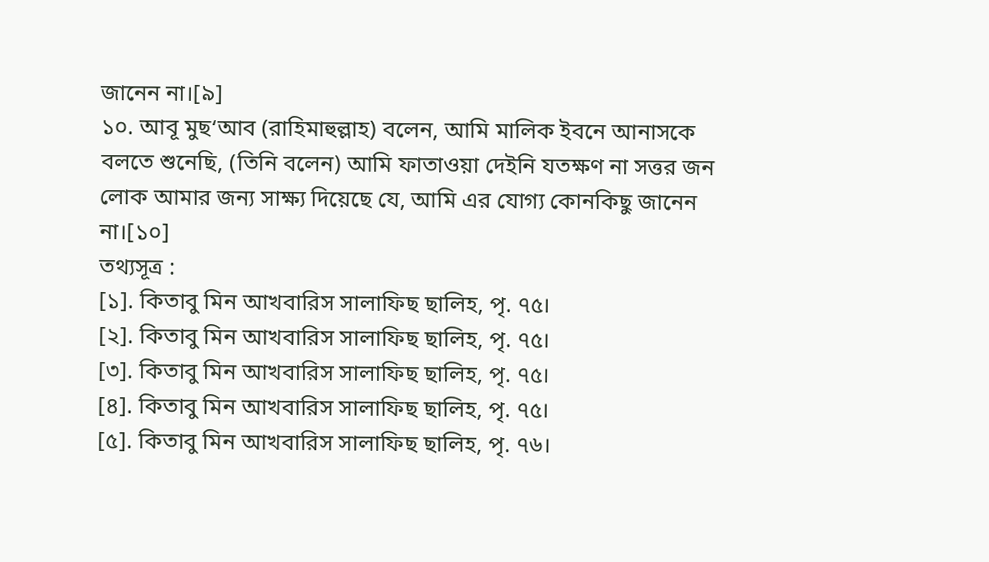জানেন না।[৯]
১০. আবূ মুছ‘আব (রাহিমাহুল্লাহ) বলেন, আমি মালিক ইবনে আনাসকে বলতে শুনেছি, (তিনি বলেন) আমি ফাতাওয়া দেইনি যতক্ষণ না সত্তর জন লোক আমার জন্য সাক্ষ্য দিয়েছে যে, আমি এর যোগ্য কোনকিছু জানেন না।[১০]
তথ্যসূত্র :
[১]. কিতাবু মিন আখবারিস সালাফিছ ছালিহ, পৃ. ৭৫।
[২]. কিতাবু মিন আখবারিস সালাফিছ ছালিহ, পৃ. ৭৫।
[৩]. কিতাবু মিন আখবারিস সালাফিছ ছালিহ, পৃ. ৭৫।
[৪]. কিতাবু মিন আখবারিস সালাফিছ ছালিহ, পৃ. ৭৫।
[৫]. কিতাবু মিন আখবারিস সালাফিছ ছালিহ, পৃ. ৭৬।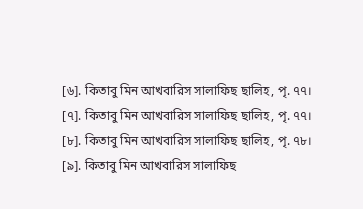[৬]. কিতাবু মিন আখবারিস সালাফিছ ছালিহ, পৃ. ৭৭।
[৭]. কিতাবু মিন আখবারিস সালাফিছ ছালিহ, পৃ. ৭৭।
[৮]. কিতাবু মিন আখবারিস সালাফিছ ছালিহ, পৃ. ৭৮।
[৯]. কিতাবু মিন আখবারিস সালাফিছ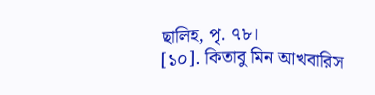ছালিহ, পৃ. ৭৮।
[১০]. কিতাবু মিন আখবারিস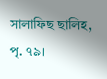সালাফিছ ছালিহ, পৃ. ৭৯।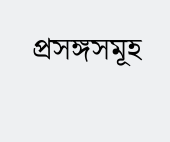প্রসঙ্গসমূহ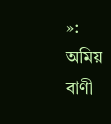»:
অমিয় বাণী